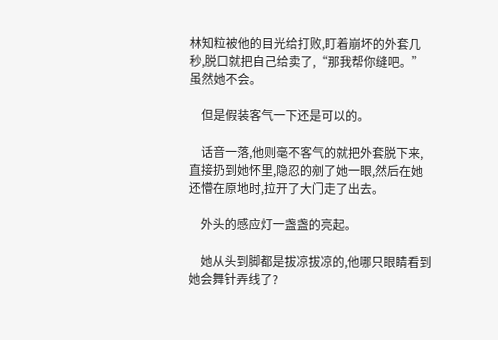林知粒被他的目光给打败,盯着崩坏的外套几秒,脱口就把自己给卖了,“那我帮你缝吧。”虽然她不会。

    但是假装客气一下还是可以的。

    话音一落,他则毫不客气的就把外套脱下来,直接扔到她怀里,隐忍的剜了她一眼,然后在她还懵在原地时,拉开了大门走了出去。

    外头的感应灯一盏盏的亮起。

    她从头到脚都是拔凉拔凉的,他哪只眼睛看到她会舞针弄线了?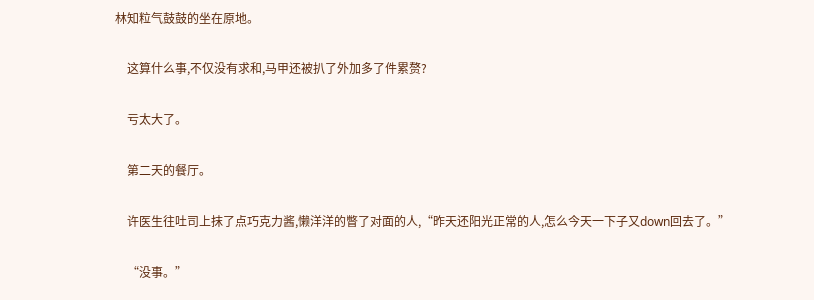林知粒气鼓鼓的坐在原地。

    这算什么事,不仅没有求和,马甲还被扒了外加多了件累赘?

    亏太大了。

    第二天的餐厅。

    许医生往吐司上抹了点巧克力酱,懒洋洋的瞥了对面的人,“昨天还阳光正常的人,怎么今天一下子又down回去了。”

    “没事。”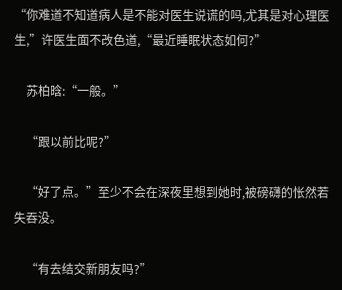“你难道不知道病人是不能对医生说谎的吗,尤其是对心理医生,”许医生面不改色道,“最近睡眠状态如何?”

    苏柏晗:“一般。”

    “跟以前比呢?”

    “好了点。”至少不会在深夜里想到她时,被磅礴的怅然若失吞没。

    “有去结交新朋友吗?”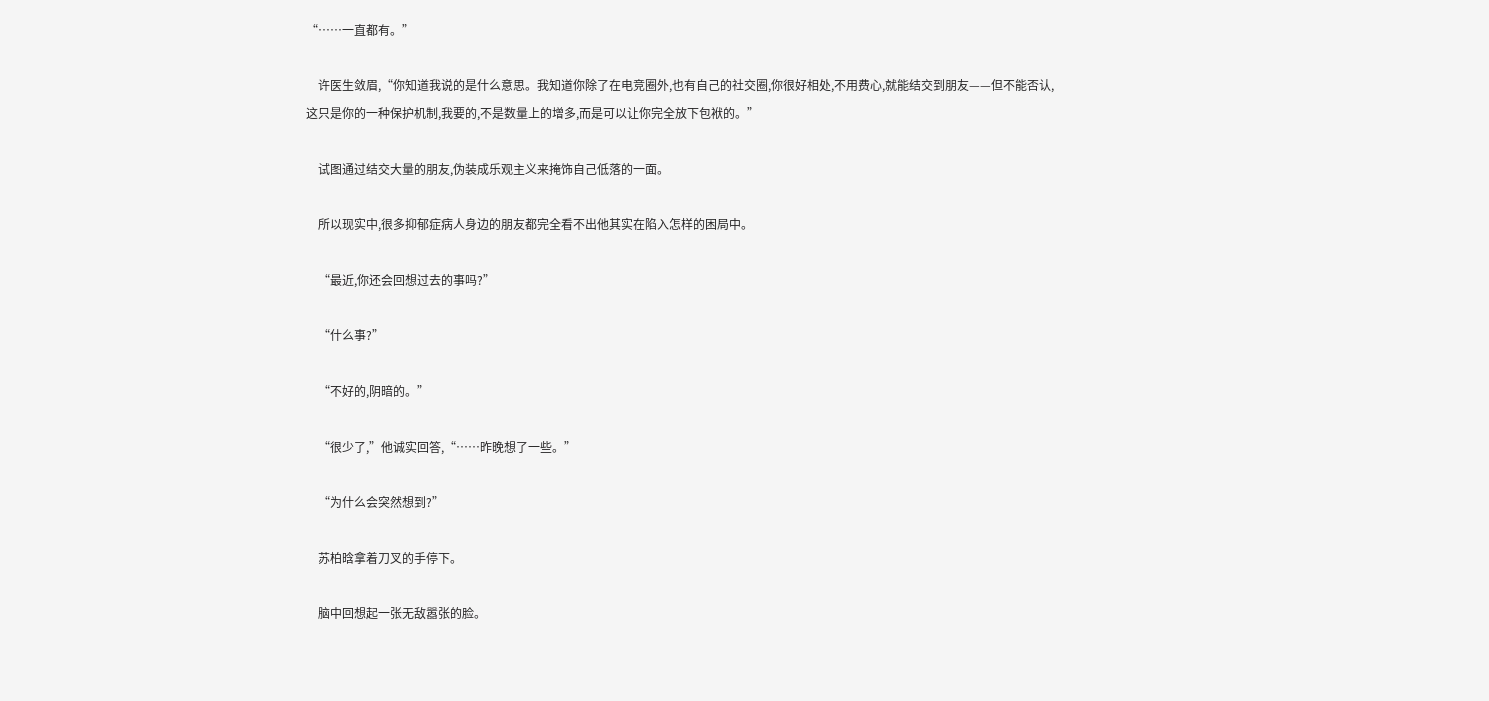“……一直都有。”

    许医生敛眉,“你知道我说的是什么意思。我知道你除了在电竞圈外,也有自己的社交圈,你很好相处,不用费心,就能结交到朋友——但不能否认,这只是你的一种保护机制,我要的,不是数量上的增多,而是可以让你完全放下包袱的。”

    试图通过结交大量的朋友,伪装成乐观主义来掩饰自己低落的一面。

    所以现实中,很多抑郁症病人身边的朋友都完全看不出他其实在陷入怎样的困局中。

    “最近,你还会回想过去的事吗?”

    “什么事?”

    “不好的,阴暗的。”

    “很少了,”他诚实回答,“……昨晚想了一些。”

    “为什么会突然想到?”

    苏柏晗拿着刀叉的手停下。

    脑中回想起一张无敌嚣张的脸。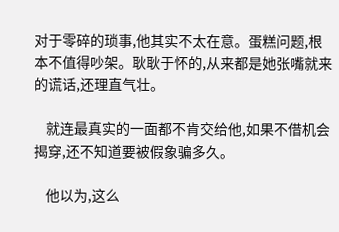对于零碎的琐事,他其实不太在意。蛋糕问题,根本不值得吵架。耿耿于怀的,从来都是她张嘴就来的谎话,还理直气壮。

    就连最真实的一面都不肯交给他,如果不借机会揭穿,还不知道要被假象骗多久。

    他以为,这么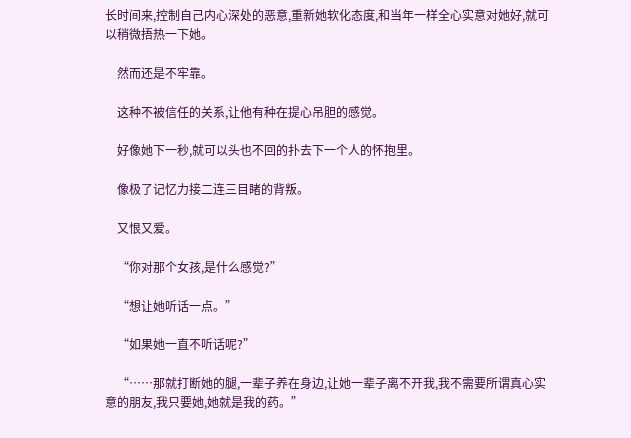长时间来,控制自己内心深处的恶意,重新她软化态度,和当年一样全心实意对她好,就可以稍微捂热一下她。

    然而还是不牢靠。

    这种不被信任的关系,让他有种在提心吊胆的感觉。

    好像她下一秒,就可以头也不回的扑去下一个人的怀抱里。

    像极了记忆力接二连三目睹的背叛。

    又恨又爱。

    “你对那个女孩,是什么感觉?”

    “想让她听话一点。”

    “如果她一直不听话呢?”

    “……那就打断她的腿,一辈子养在身边,让她一辈子离不开我,我不需要所谓真心实意的朋友,我只要她,她就是我的药。”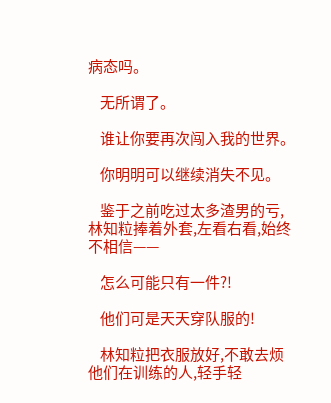病态吗。

    无所谓了。

    谁让你要再次闯入我的世界。

    你明明可以继续消失不见。

    鉴于之前吃过太多渣男的亏,林知粒捧着外套,左看右看,始终不相信——

    怎么可能只有一件?!

    他们可是天天穿队服的!

    林知粒把衣服放好,不敢去烦他们在训练的人,轻手轻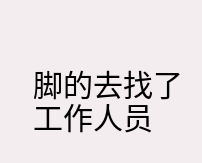脚的去找了工作人员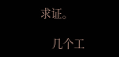求证。

    几个工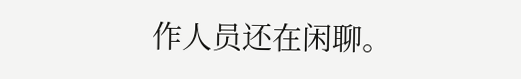作人员还在闲聊。